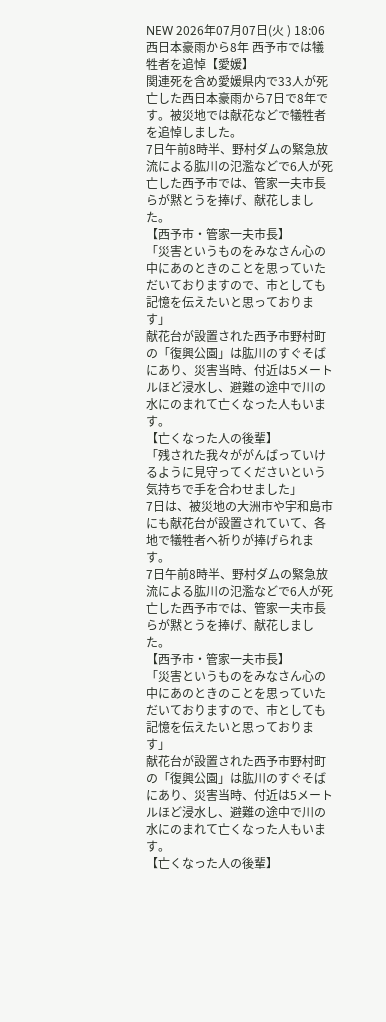NEW 2026年07月07日(火 ) 18:06
西日本豪雨から8年 西予市では犠牲者を追悼【愛媛】
関連死を含め愛媛県内で33人が死亡した西日本豪雨から7日で8年です。被災地では献花などで犠牲者を追悼しました。
7日午前8時半、野村ダムの緊急放流による肱川の氾濫などで6人が死亡した西予市では、管家一夫市長らが黙とうを捧げ、献花しました。
【西予市・管家一夫市長】
「災害というものをみなさん心の中にあのときのことを思っていただいておりますので、市としても記憶を伝えたいと思っております」
献花台が設置された西予市野村町の「復興公園」は肱川のすぐそばにあり、災害当時、付近は5メートルほど浸水し、避難の途中で川の水にのまれて亡くなった人もいます。
【亡くなった人の後輩】
「残された我々ががんばっていけるように見守ってくださいという気持ちで手を合わせました」
7日は、被災地の大洲市や宇和島市にも献花台が設置されていて、各地で犠牲者へ祈りが捧げられます。
7日午前8時半、野村ダムの緊急放流による肱川の氾濫などで6人が死亡した西予市では、管家一夫市長らが黙とうを捧げ、献花しました。
【西予市・管家一夫市長】
「災害というものをみなさん心の中にあのときのことを思っていただいておりますので、市としても記憶を伝えたいと思っております」
献花台が設置された西予市野村町の「復興公園」は肱川のすぐそばにあり、災害当時、付近は5メートルほど浸水し、避難の途中で川の水にのまれて亡くなった人もいます。
【亡くなった人の後輩】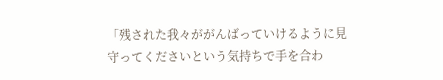「残された我々ががんばっていけるように見守ってくださいという気持ちで手を合わ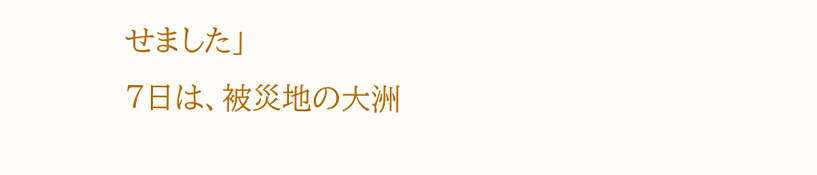せました」
7日は、被災地の大洲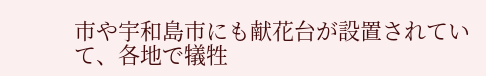市や宇和島市にも献花台が設置されていて、各地で犠牲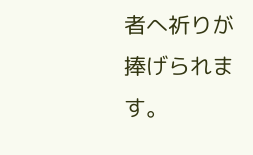者へ祈りが捧げられます。